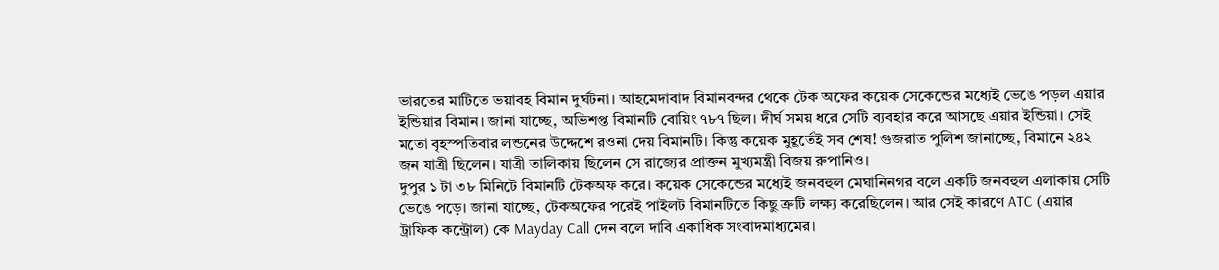ভারতের মাটিতে ভয়াবহ বিমান দুর্ঘটনা। আহমেদাবাদ বিমানবন্দর থেকে টেক অফের কয়েক সেকেন্ডের মধ্যেই ভেঙে পড়ল এয়ার ইন্ডিয়ার বিমান। জানা যাচ্ছে, অভিশপ্ত বিমানটি বোয়িং ৭৮৭ ছিল। দীর্ঘ সময় ধরে সেটি ব্যবহার করে আসছে এয়ার ইন্ডিয়া। সেই মতো বৃহস্পতিবার লন্ডনের উদ্দেশে রওনা দেয় বিমানটি। কিন্তু কয়েক মুহূর্তেই সব শেষ! গুজরাত পুলিশ জানাচ্ছে, বিমানে ২৪২ জন যাত্রী ছিলেন। যাত্রী তালিকায় ছিলেন সে রাজ্যের প্রাক্তন মুখ্যমন্ত্রী বিজয় রুপানিও।
দুপুর ১ টা ৩৮ মিনিটে বিমানটি টেকঅফ করে। কয়েক সেকেন্ডের মধ্যেই জনবহুল মেঘানিনগর বলে একটি জনবহুল এলাকায় সেটি ভেঙে পড়ে। জানা যাচ্ছে, টেকঅফের পরেই পাইলট বিমানটিতে কিছু ত্রুটি লক্ষ্য করেছিলেন। আর সেই কারণে ATC (এয়ার ট্রাফিক কন্ট্রোল) কে Mayday Call দেন বলে দাবি একাধিক সংবাদমাধ্যমের।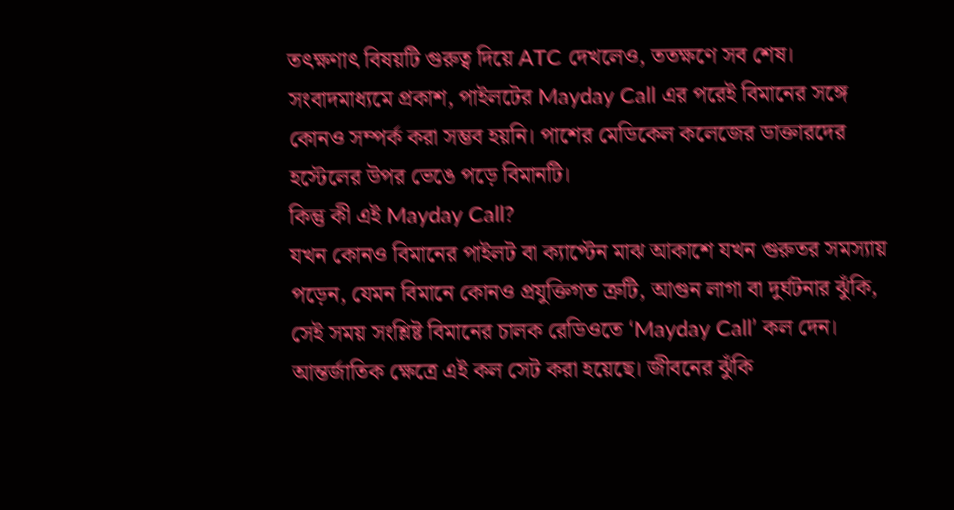তৎক্ষণাৎ বিষয়টি গুরুত্ব দিয়ে ATC দেখলেও, ততক্ষণে সব শেষ। সংবাদমাধ্যমে প্রকাশ, পাইলটের Mayday Call এর পরেই বিমানের সঙ্গে কোনও সম্পর্ক করা সম্ভব হয়নি। পাশের মেডিকেল কলেজের ডাক্তারদের হস্টেলের উপর ভেঙে পড়ে বিমানটি।
কিন্তু কী এই Mayday Call?
যখন কোনও বিমানের পাইলট বা ক্যাপ্টেন মাঝ আকাশে যখন গুরুতর সমস্যায় পড়েন, যেমন বিমানে কোনও প্রযুক্তিগত ত্রুটি, আগুন লাগা বা দুর্ঘটনার ঝুঁকি, সেই সময় সংশ্লিষ্ট বিমানের চালক রেডিওতে ‘Mayday Call’ কল দেন। আন্তর্জাতিক ক্ষেত্রে এই কল সেট করা হয়েছে। জীবনের ঝুঁকি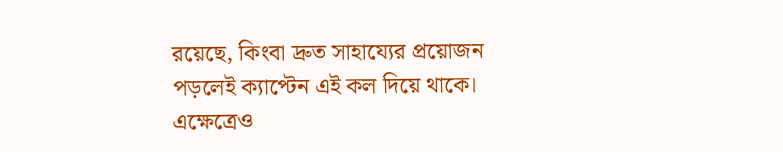রয়েছে, কিংবা দ্রুত সাহায্যের প্রয়োজন পড়লেই ক্যাপ্টেন এই কল দিয়ে থাকে। এক্ষেত্রেও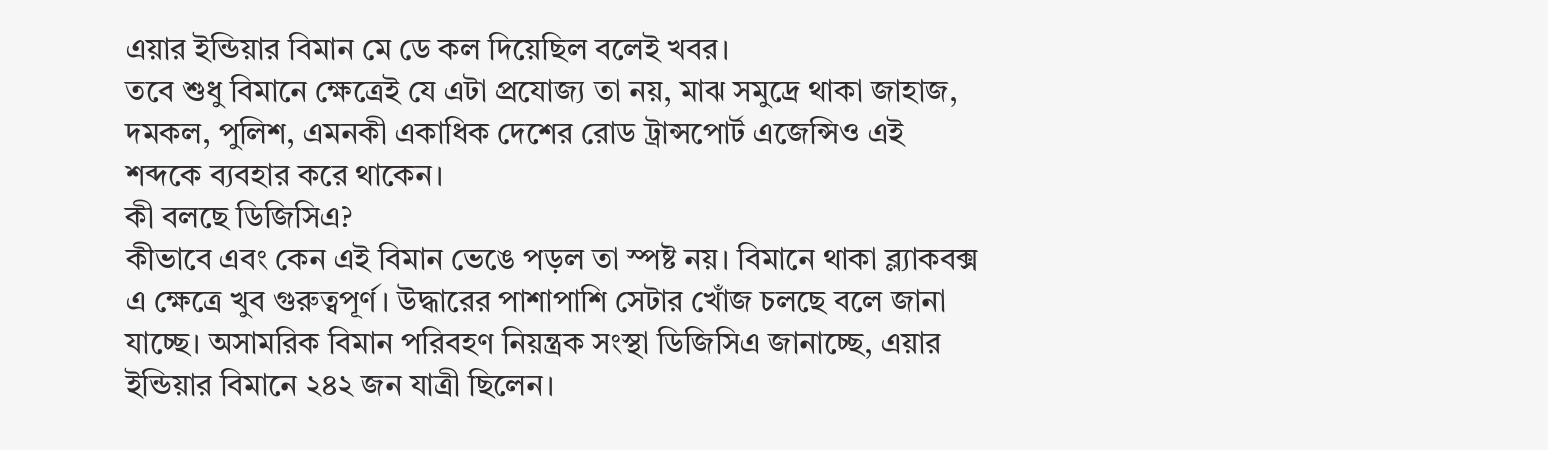এয়ার ইন্ডিয়ার বিমান মে ডে কল দিয়েছিল বলেই খবর।
তবে শুধু বিমানে ক্ষেত্রেই যে এটা প্রযোজ্য তা নয়, মাঝ সমুদ্রে থাকা জাহাজ, দমকল, পুলিশ, এমনকী একাধিক দেশের রোড ট্রান্সপোর্ট এজেন্সিও এই শব্দকে ব্যবহার করে থাকেন।
কী বলছে ডিজিসিএ?
কীভাবে এবং কেন এই বিমান ভেঙে পড়ল তা স্পষ্ট নয়। বিমানে থাকা ব্ল্যাকবক্স এ ক্ষেত্রে খুব গুরুত্বপূর্ণ। উদ্ধারের পাশাপাশি সেটার খোঁজ চলছে বলে জানা যাচ্ছে। অসামরিক বিমান পরিবহণ নিয়ন্ত্রক সংস্থা ডিজিসিএ জানাচ্ছে, এয়ার ইন্ডিয়ার বিমানে ২৪২ জন যাত্রী ছিলেন।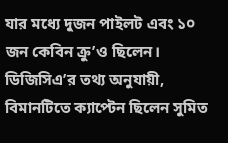যার মধ্যে দুজন পাইলট এবং ১০ জন কেবিন ক্রু’ও ছিলেন। ডিজিসিএ’র তথ্য অনুযায়ী, বিমানটিতে ক্যাপ্টেন ছিলেন সুমিত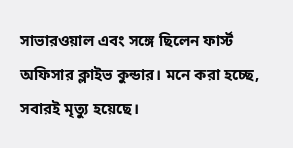সাভারওয়াল এবং সঙ্গে ছিলেন ফার্স্ট অফিসার ক্লাইভ কুন্ডার। মনে করা হচ্ছে, সবারই মৃত্যু হয়েছে।